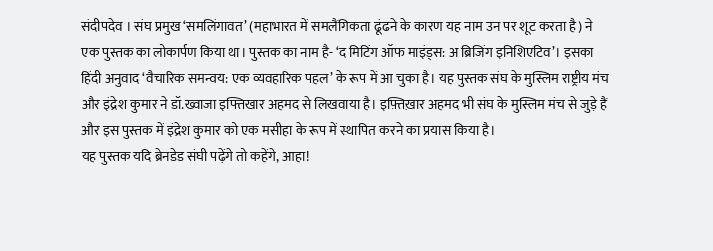संदीपदेव । संघ प्रमुख ‘समलिंगावत’ (महाभारत में समलैंगिकता ढूंढने के कारण यह नाम उन पर शूट करता है) ने एक पुस्तक का लोकार्पण किया था। पुस्तक का नाम है- ‘द मिटिंग ऑफ माइंड्स: अ ब्रिजिंग इनिशिएटिव’। इसका हिंदी अनुवाद ‘वैचारिक समन्वय: एक व्यवहारिक पहल’ के रूप में आ चुका है। यह पुस्तक संघ के मुस्लिम राष्ट्रीय मंच और इंद्रेश कुमार ने डॉ.ख्वाजा इफ्तिखार अहमद से लिखवाया है। इफ़्तिख़ार अहमद भी संघ के मुस्लिम मंच से जुड़े हैं और इस पुस्तक में इंद्रेश कुमार को एक मसीहा के रूप में स्थापित करने का प्रयास किया है।
यह पुस्तक यदि ब्रेनडेड संघी पढ़ेंगे तो कहेंगे, आहा!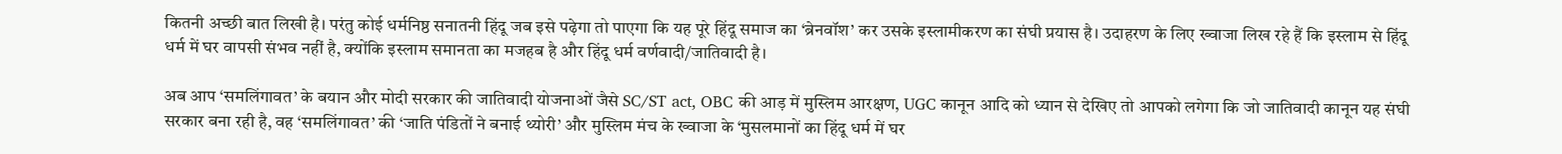कितनी अच्छी बात लिखी है। परंतु कोई धर्मनिष्ठ सनातनी हिंदू जब इसे पढ़ेगा तो पाएगा कि यह पूरे हिंदू समाज का ‘ब्रेनवॉश’ कर उसके इस्लामीकरण का संघी प्रयास है। उदाहरण के लिए ख्वाजा लिख रहे हैं कि इस्लाम से हिंदू धर्म में घर वापसी संभव नहीं है, क्योंकि इस्लाम समानता का मजहब है और हिंदू धर्म वर्णवादी/जातिवादी है।

अब आप ‘समलिंगावत’ के बयान और मोदी सरकार की जातिवादी योजनाओं जैसे SC/ST act, OBC की आड़ में मुस्लिम आरक्षण, UGC कानून आदि को ध्यान से देखिए तो आपको लगेगा कि जो जातिवादी कानून यह संघी सरकार बना रही है, वह ‘समलिंगावत’ की ‘जाति पंडितों ने बनाई थ्योरी’ और मुस्लिम मंच के ख्वाजा के ‘मुसलमानों का हिंदू धर्म में घर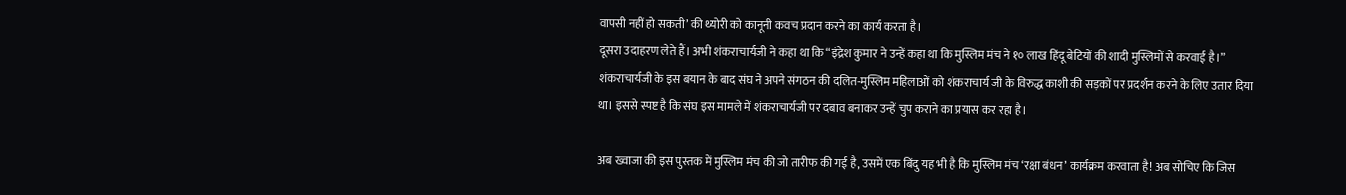वापसी नहीं हो सकती’ की थ्योरी को कानूनी कवच प्रदान करने का कार्य करता है।
दूसरा उदाहरण लेते हैं। अभी शंकराचार्यजी ने कहा था कि “इंद्रेश कुमार ने उन्हें कहा था कि मुस्लिम मंच ने १० लाख हिंदू बेटियों की शादी मुस्लिमों से करवाई है।” शंकराचार्यजी के इस बयान के बाद संघ ने अपने संगठन की दलित-मुस्लिम महिलाओं को शंकराचार्य जी के विरुद्ध काशी की सड़कों पर प्रदर्शन करने के लिए उतार दिया था। इससे स्पष्ट है कि संघ इस मामले में शंकराचार्यजी पर दबाव बनाकर उन्हें चुप कराने का प्रयास कर रहा है।

अब ख्वाजा की इस पुस्तक में मुस्लिम मंच की जो तारीफ की गई है, उसमें एक बिंदु यह भी है कि मुस्लिम मंच ‘रक्षा बंधन’ कार्यक्रम करवाता है! अब सोचिए कि जिस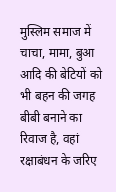मुस्लिम समाज में चाचा, मामा, बुआ आदि की बेटियों को भी बहन की जगह बीबी बनाने का रिवाज है, वहां रक्षाबंधन के जरिए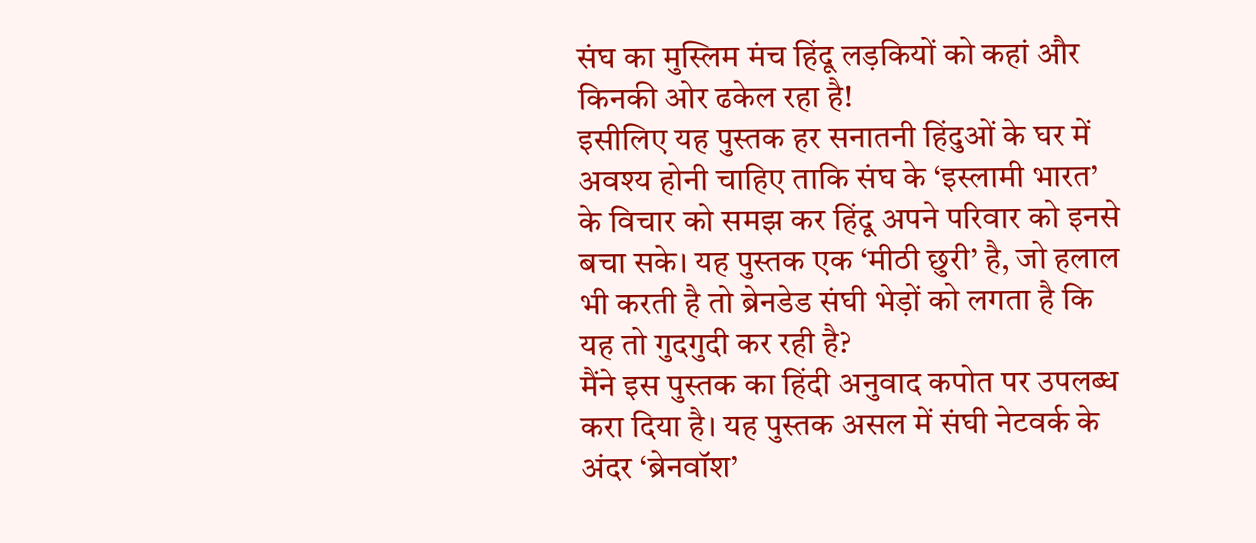संघ का मुस्लिम मंच हिंदू लड़कियों को कहां और किनकी ओर ढकेल रहा है!
इसीलिए यह पुस्तक हर सनातनी हिंदुओं के घर में अवश्य होनी चाहिए ताकि संघ के ‘इस्लामी भारत’ के विचार को समझ कर हिंदू अपने परिवार को इनसे बचा सके। यह पुस्तक एक ‘मीठी छुरी’ है, जो हलाल भी करती है तो ब्रेनडेड संघी भेड़ों को लगता है कि यह तो गुदगुदी कर रही है?
मैंने इस पुस्तक का हिंदी अनुवाद कपोत पर उपलब्ध करा दिया है। यह पुस्तक असल में संघी नेटवर्क के अंदर ‘ब्रेनवॉश’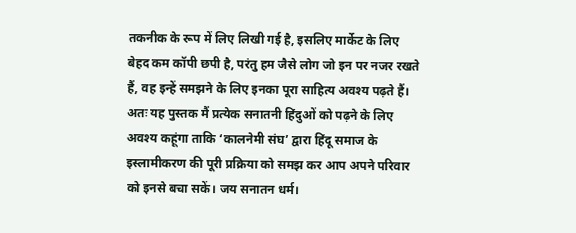तकनीक के रूप में लिए लिखी गई है, इसलिए मार्केट के लिए बेहद कम कॉपी छपी है, परंतु हम जैसे लोग जो इन पर नजर रखते हैं, वह इन्हें समझने के लिए इनका पूरा साहित्य अवश्य पढ़ते हैं।
अतः यह पुस्तक मैं प्रत्येक सनातनी हिंदुओं को पढ़ने के लिए अवश्य कहूंगा ताकि ‘कालनेमी संघ’ द्वारा हिंदू समाज के इस्लामीकरण की पूरी प्रक्रिया को समझ कर आप अपने परिवार को इनसे बचा सकें। जय सनातन धर्म।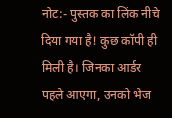नोट:- पुस्तक का लिंक नीचे दिया गया है! कुछ कॉपी ही मिली है। जिनका आर्डर पहले आएगा, उनको भेज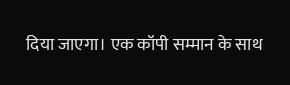दिया जाएगा। एक कॉपी सम्मान के साथ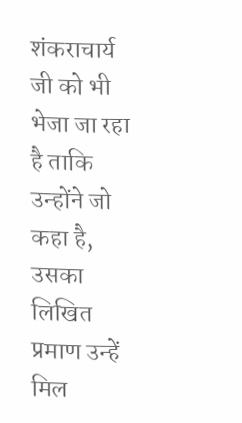शंकराचार्य जी को भी भेजा जा रहा है ताकि उन्होंने जो कहा है, उसका लिखित प्रमाण उन्हें मिल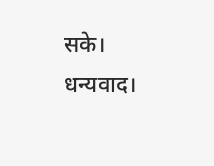सके। धन्यवाद।